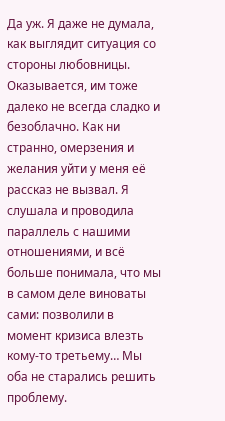Да уж. Я даже не думала, как выглядит ситуация со стороны любовницы. Оказывается, им тоже далеко не всегда сладко и безоблачно. Как ни странно, омерзения и желания уйти у меня её рассказ не вызвал. Я слушала и проводила параллель с нашими отношениями, и всё больше понимала, что мы в самом деле виноваты сами: позволили в момент кризиса влезть кому-то третьему… Мы оба не старались решить проблему.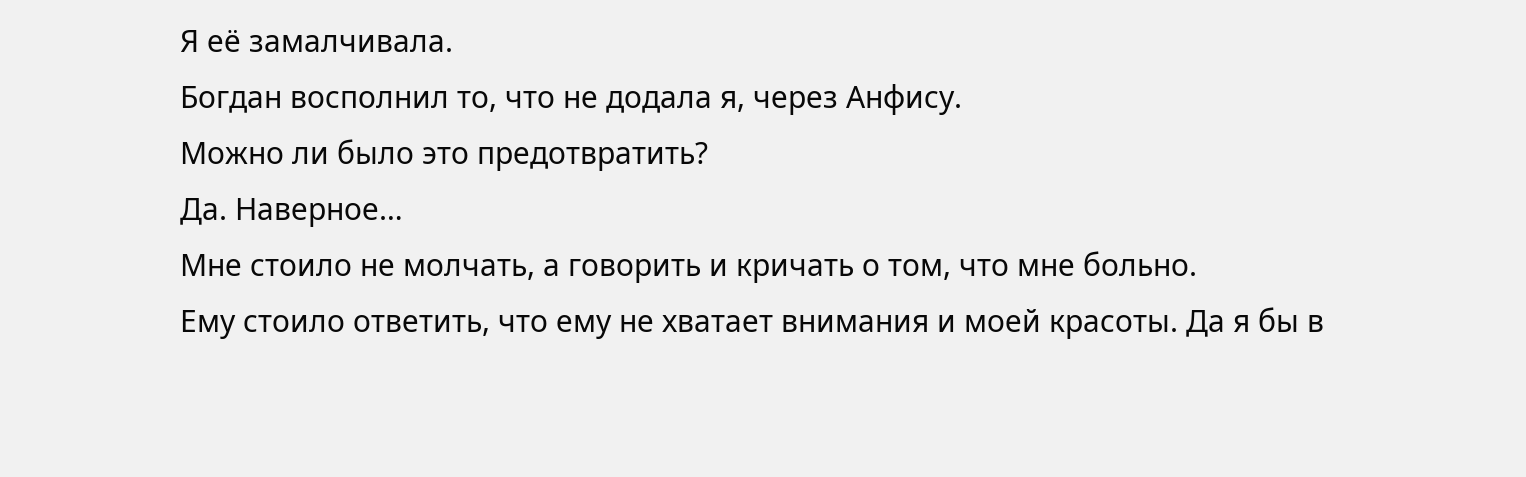Я её замалчивала.
Богдан восполнил то, что не додала я, через Анфису.
Можно ли было это предотвратить?
Да. Наверное…
Мне стоило не молчать, а говорить и кричать о том, что мне больно.
Ему стоило ответить, что ему не хватает внимания и моей красоты. Да я бы в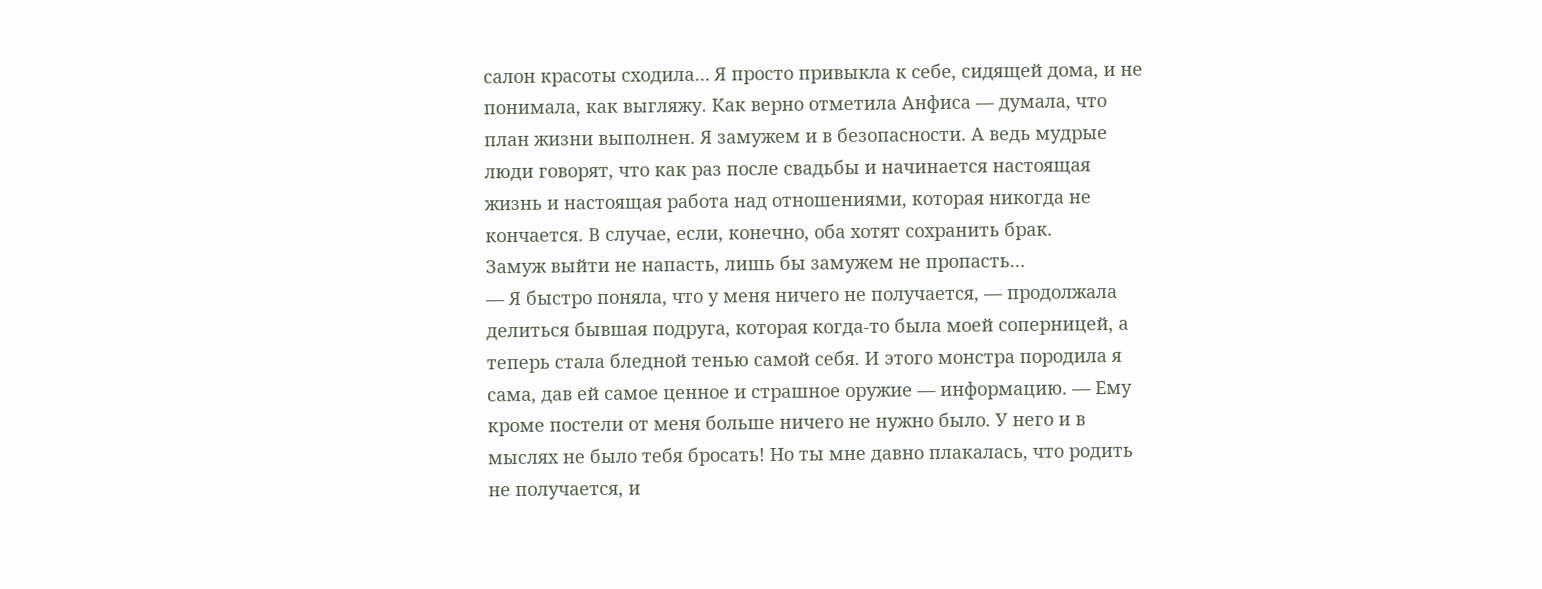салон красоты сходила… Я просто привыкла к себе, сидящей дома, и не понимала, как выгляжу. Как верно отметила Анфиса — думала, что план жизни выполнен. Я замужем и в безопасности. А ведь мудрые люди говорят, что как раз после свадьбы и начинается настоящая жизнь и настоящая работа над отношениями, которая никогда не кончается. В случае, если, конечно, оба хотят сохранить брак.
Замуж выйти не напасть, лишь бы замужем не пропасть…
— Я быстро поняла, что у меня ничего не получается, — продолжала делиться бывшая подруга, которая когда-то была моей соперницей, а теперь стала бледной тенью самой себя. И этого монстра породила я сама, дав ей самое ценное и страшное оружие — информацию. — Ему кроме постели от меня больше ничего не нужно было. У него и в мыслях не было тебя бросать! Но ты мне давно плакалась, что родить не получается, и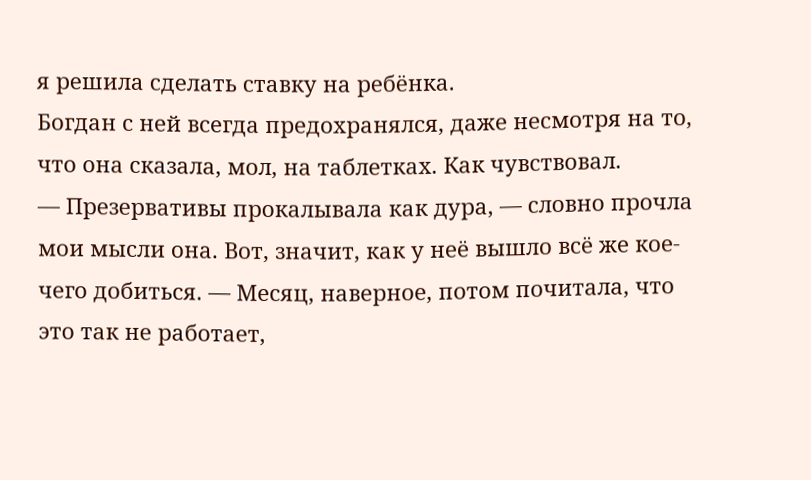я решила сделать ставку на ребёнка.
Богдан с ней всегда предохранялся, даже несмотря на то, что она сказала, мол, на таблетках. Как чувствовал.
— Презервативы прокалывала как дура, — словно прочла мои мысли она. Вот, значит, как у неё вышло всё же кое-чего добиться. — Месяц, наверное, потом почитала, что это так не работает,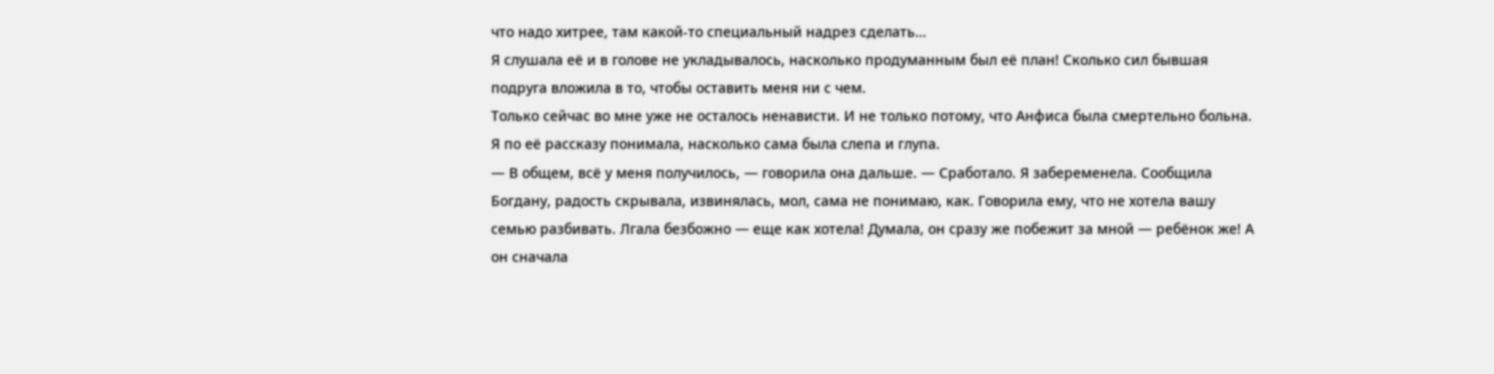что надо хитрее, там какой-то специальный надрез сделать…
Я слушала её и в голове не укладывалось, насколько продуманным был её план! Сколько сил бывшая подруга вложила в то, чтобы оставить меня ни с чем.
Только сейчас во мне уже не осталось ненависти. И не только потому, что Анфиса была смертельно больна.
Я по её рассказу понимала, насколько сама была слепа и глупа.
— В общем, всё у меня получилось, — говорила она дальше. — Сработало. Я забеременела. Сообщила Богдану, радость скрывала, извинялась, мол, сама не понимаю, как. Говорила ему, что не хотела вашу семью разбивать. Лгала безбожно — еще как хотела! Думала, он сразу же побежит за мной — ребёнок же! А он сначала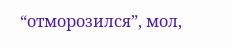“отморозился”, мол,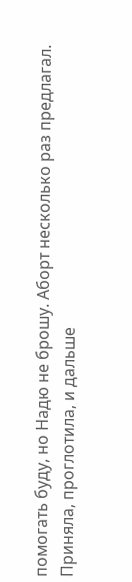помогать буду, но Надю не брошу. Аборт несколько раз предлагал. Приняла, проглотила, и дальше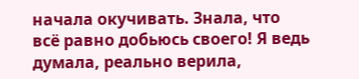начала окучивать. Знала, что всё равно добьюсь своего! Я ведь думала, реально верила,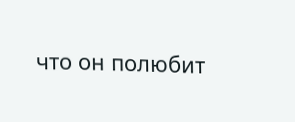что он полюбит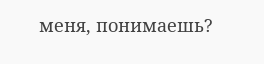меня, понимаешь?